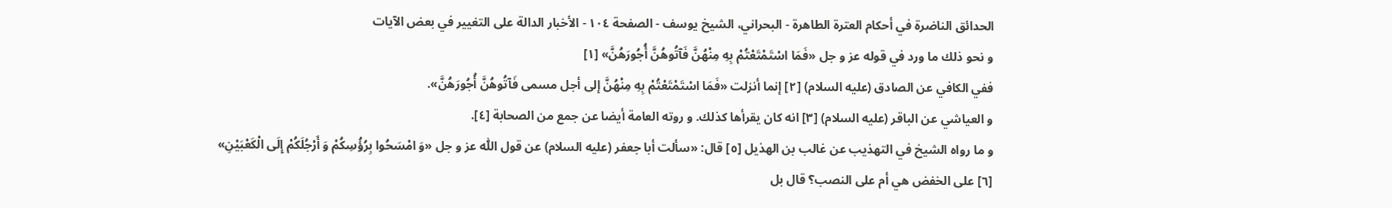الحدائق الناضرة في أحكام العترة الطاهرة - البحراني، الشيخ يوسف - الصفحة ١٠٤ - الأخبار الدالة على التغيير في بعض الآيات
و نحو ذلك ما ورد في قوله عز و جل «فَمَا اسْتَمْتَعْتُمْ بِهِ مِنْهُنَّ فَآتُوهُنَّ أُجُورَهُنَّ» [١]
ففي الكافي عن الصادق (عليه السلام) [٢] إنما أنزلت «فَمَا اسْتَمْتَعْتُمْ بِهِ مِنْهُنَّ إلى أجل مسمى فَآتُوهُنَّ أُجُورَهُنَّ».
و العياشي عن الباقر (عليه السلام) [٣] انه كان يقرأها كذلك. و روته العامة أيضا عن جمع من الصحابة [٤].
و ما رواه الشيخ في التهذيب عن غالب بن الهذيل [٥] قال: «سألت أبا جعفر (عليه السلام) عن قول اللّٰه عز و جل «وَ امْسَحُوا بِرُؤُسِكُمْ وَ أَرْجُلَكُمْ إِلَى الْكَعْبَيْنِ» [٦] على الخفض هي أم على النصب؟ قال بل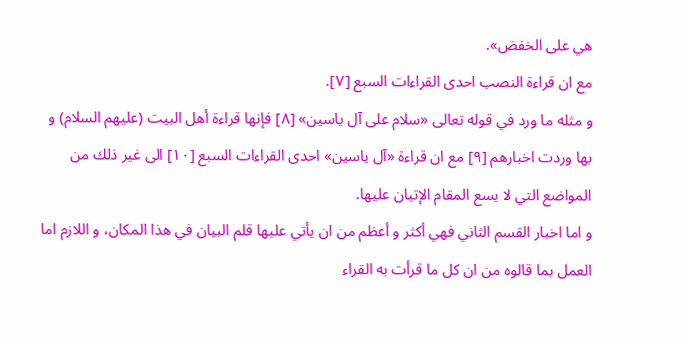هي على الخفض».
مع ان قراءة النصب احدى القراءات السبع [٧].
و مثله ما ورد في قوله تعالى «سلام على آل ياسين» [٨] فإنها قراءة أهل البيت (عليهم السلام) و بها وردت اخبارهم [٩] مع ان قراءة «آل ياسين» احدى القراءات السبع [١٠] الى غير ذلك من المواضع التي لا يسع المقام الإتيان عليها.
و اما اخبار القسم الثاني فهي أكثر و أعظم من ان يأتي عليها قلم البيان في هذا المكان، و اللازم اما العمل بما قالوه من ان كل ما قرأت به القراء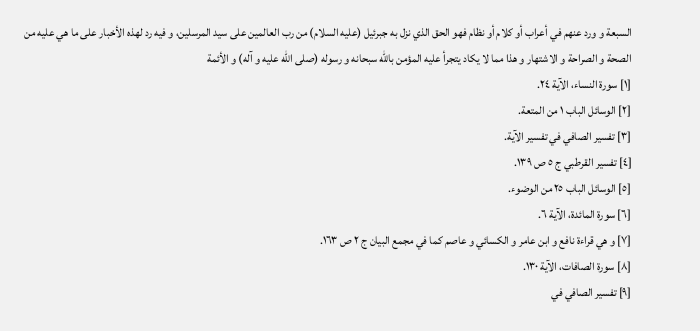السبعة و ورد عنهم في أعراب أو كلام أو نظام فهو الحق الذي نزل به جبرئيل (عليه السلام) من رب العالمين على سيد المرسلين، و فيه رد لهذه الأخبار على ما هي عليه من الصحة و الصراحة و الاشتهار و هذا مما لا يكاد يتجرأ عليه المؤمن باللّٰه سبحانه و رسوله (صلى اللّٰه عليه و آله) و الأئمة
[١] سورة النساء، الآية ٢٤.
[٢] الوسائل الباب ١ من المتعة.
[٣] تفسير الصافي في تفسير الآية.
[٤] تفسير القرطبي ج ٥ ص ١٣٩.
[٥] الوسائل الباب ٢٥ من الوضوء.
[٦] سورة المائدة، الآية ٦.
[٧] و هي قراءة نافع و ابن عامر و الكسائي و عاصم كما في مجمع البيان ج ٢ ص ١٦٣.
[٨] سورة الصافات، الآية ١٣٠.
[٩] تفسير الصافي في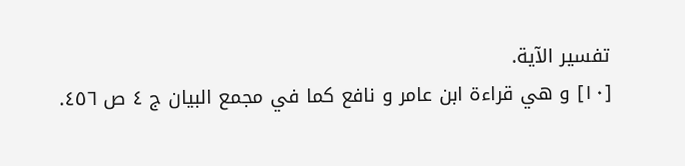تفسير الآية.
[١٠] و هي قراءة ابن عامر و نافع كما في مجمع البيان ج ٤ ص ٤٥٦.